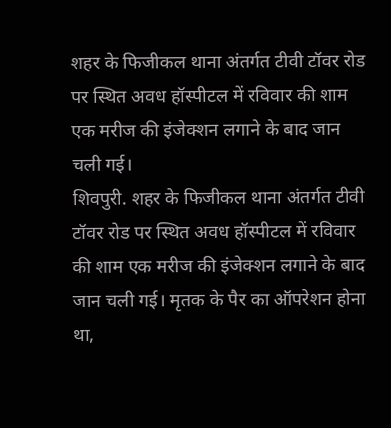शहर के फिजीकल थाना अंतर्गत टीवी टॉवर रोड पर स्थित अवध हॉस्पीटल में रविवार की शाम एक मरीज की इंजेक्शन लगाने के बाद जान चली गई।
शिवपुरी. शहर के फिजीकल थाना अंतर्गत टीवी टॉवर रोड पर स्थित अवध हॉस्पीटल में रविवार की शाम एक मरीज की इंजेक्शन लगाने के बाद जान चली गई। मृतक के पैर का ऑपरेशन होना था,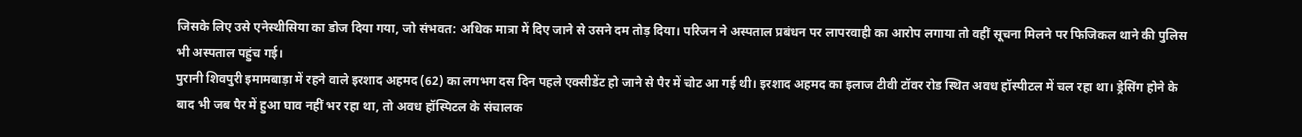जिसके लिए उसे एनेस्थीसिया का डोज दिया गया, जो संभवत: अधिक मात्रा में दिए जाने से उसने दम तोड़ दिया। परिजन ने अस्पताल प्रबंधन पर लापरवाही का आरोप लगाया तो वहीं सूचना मिलने पर फिजिकल थाने की पुलिस भी अस्पताल पहुंच गई।
पुरानी शिवपुरी इमामबाड़ा में रहने वाले इरशाद अहमद (62) का लगभग दस दिन पहले एक्सीडेंट हो जाने से पैर में चोट आ गई थी। इरशाद अहमद का इलाज टीवी टॉवर रोड स्थित अवध हॉस्पीटल में चल रहा था। ड्रेसिंग होने के बाद भी जब पैर में हुआ घाव नहीं भर रहा था, तो अवध हॉस्पिटल के संचालक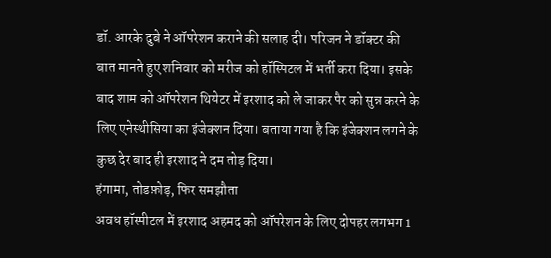डॉ. आरके दुबे ने ऑपरेशन कराने की सलाह दी। परिजन ने डॉक्टर की बात मानते हुए शनिवार को मरीज को हॉस्पिटल में भर्ती करा दिया। इसके बाद शाम को ऑपरेशन थियेटर में इरशाद को ले जाकर पैर को सुन्न करने के लिए एनेस्थीसिया का इंजेक्शन दिया। बताया गया है कि इंजेक्शन लगने के कुछ देर बाद ही इरशाद ने दम तोड़ दिया।
हंगामा, तोडफ़ोड़, फिर समझौता
अवध हॉस्पीटल में इरशाद अहमद को ऑपरेशन के लिए दोपहर लगभग 1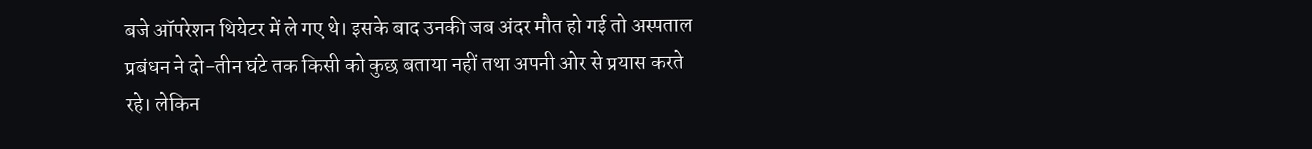बजे ऑपरेशन थियेटर में ले गए थे। इसके बाद उनकी जब अंदर मौत हो गई तो अस्पताल प्रबंधन ने दो-तीन घंटे तक किसी को कुछ बताया नहीं तथा अपनी ओर से प्रयास करते रहे। लेकिन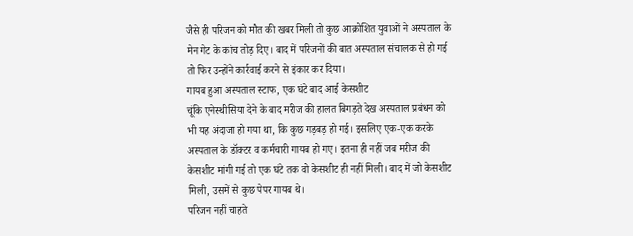जैसे ही परिजन को मौत की खबर मिली तो कुछ आक्रोशित युवाओं ने अस्पताल के मेन गेट के कांच तोड़ दिए। बाद में परिजनों की बात अस्पताल संचालक से हो गई तो फिर उन्होंने कार्रवाई करने से इंकार कर दिया।
गायब हुआ अस्पताल स्टाफ, एक घंटे बाद आई केसशीट
चूंकि एनेस्थीसिया देने के बाद मरीज की हालत बिगड़ते देख अस्पताल प्रबंधन को भी यह अंदाजा हो गया था, कि कुछ गड़बड़ हो गई। इसलिए एक-एक करके अस्पताल के डॉक्टर व कर्मचारी गायब हो गए। इतना ही नहीं जब मरीज की केसशीट मांगी गई तो एक घंटे तक वो केसशीट ही नहीं मिली। बाद में जो केसशीट मिली, उसमें से कुछ पेपर गायब थे।
परिजन नहीं चाहते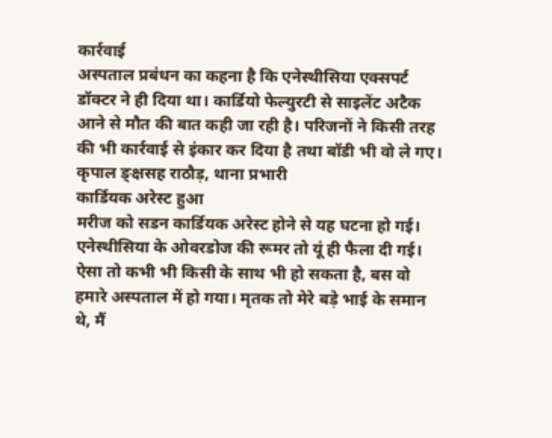कार्रवाई
अस्पताल प्रबंधन का कहना है कि एनेस्थीसिया एक्सपर्ट डॉक्टर ने ही दिया था। कार्डियो फेल्युरटी से साइलेंट अटैक आने से मौत की बात कही जा रही है। परिजनों ने किसी तरह की भी कार्रवाई से इंकार कर दिया है तथा बॉडी भी वो ले गए।
कृपाल ङ्क्षसह राठौड़, थाना प्रभारी
कार्डियक अरेस्ट हुआ
मरीज को सडन कार्डियक अरेस्ट होने से यह घटना हो गई। एनेस्थीसिया के ओवरडोज की रूमर तो यूं ही फैला दी गई। ऐसा तो कभी भी किसी के साथ भी हो सकता है, बस वो हमारे अस्पताल में हो गया। मृतक तो मेरे बड़े भाई के समान थे, मैं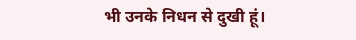भी उनके निधन से दुखी हूं।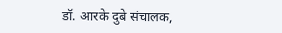डॉ. आरके दुबे संचालक,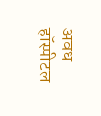अवध हॉस्पीटल